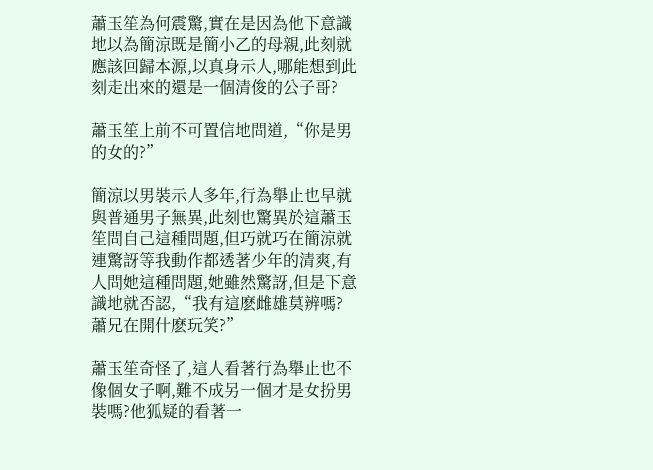蕭玉笙為何震驚,實在是因為他下意識地以為簡涼既是簡小乙的母親,此刻就應該回歸本源,以真身示人,哪能想到此刻走出來的還是一個清俊的公子哥?

蕭玉笙上前不可置信地問道,“你是男的女的?”

簡涼以男裝示人多年,行為舉止也早就與普通男子無異,此刻也驚異於這蕭玉笙問自己這種問題,但巧就巧在簡涼就連驚訝等我動作都透著少年的清爽,有人問她這種問題,她雖然驚訝,但是下意識地就否認,“我有這麽雌雄莫辨嗎?蕭兄在開什麽玩笑?”

蕭玉笙奇怪了,這人看著行為舉止也不像個女子啊,難不成另一個才是女扮男裝嗎?他狐疑的看著一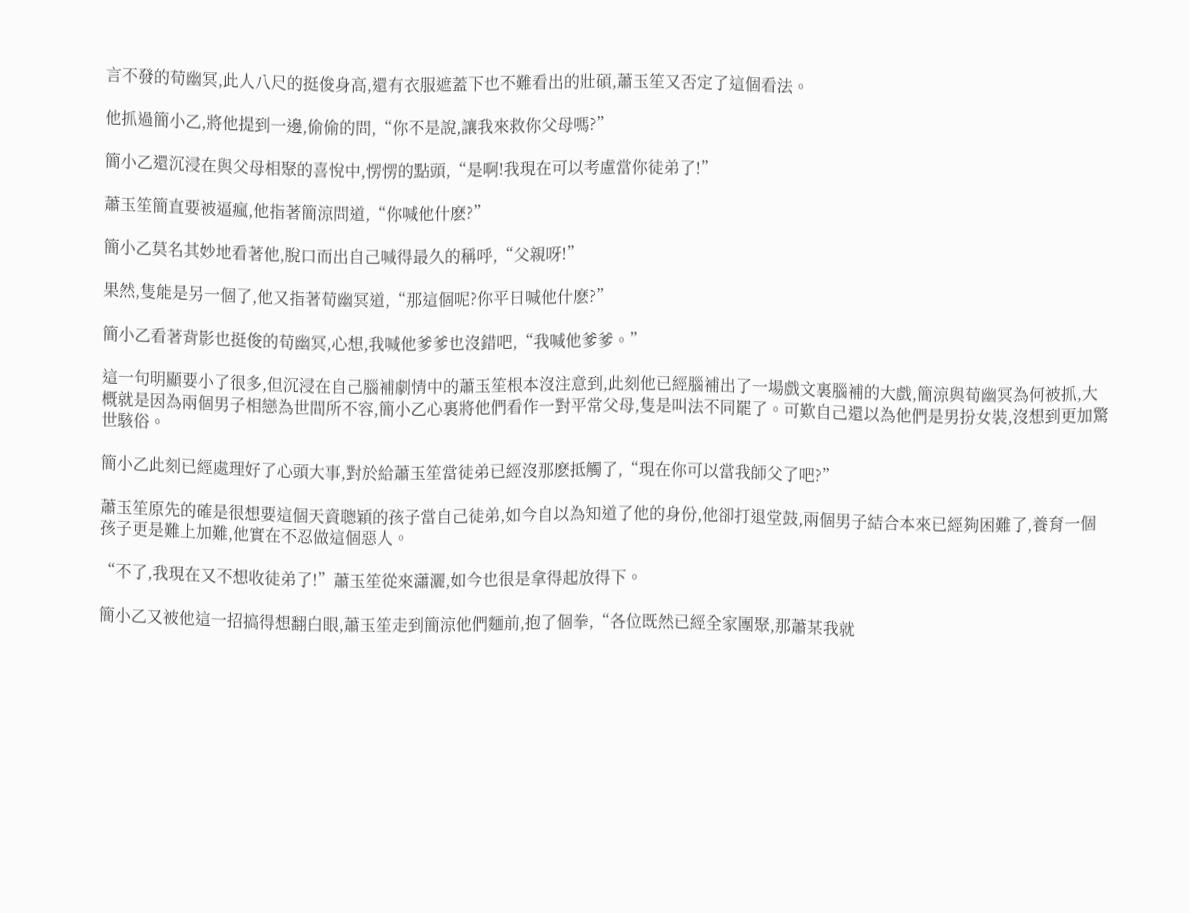言不發的荀幽冥,此人八尺的挺俊身高,還有衣服遮蓋下也不難看出的壯碩,蕭玉笙又否定了這個看法。

他抓過簡小乙,將他提到一邊,偷偷的問,“你不是說,讓我來救你父母嗎?”

簡小乙還沉浸在與父母相聚的喜悅中,愣愣的點頭,“是啊!我現在可以考慮當你徒弟了!”

蕭玉笙簡直要被逼瘋,他指著簡涼問道,“你喊他什麽?”

簡小乙莫名其妙地看著他,脫口而出自己喊得最久的稱呼,“父親呀!”

果然,隻能是另一個了,他又指著荀幽冥道,“那這個呢?你平日喊他什麽?”

簡小乙看著背影也挺俊的荀幽冥,心想,我喊他爹爹也沒錯吧,“我喊他爹爹。”

這一句明顯要小了很多,但沉浸在自己腦補劇情中的蕭玉笙根本沒注意到,此刻他已經腦補出了一場戲文裏腦補的大戲,簡涼與荀幽冥為何被抓,大概就是因為兩個男子相戀為世間所不容,簡小乙心裏將他們看作一對平常父母,隻是叫法不同罷了。可歎自己還以為他們是男扮女裝,沒想到更加驚世駭俗。

簡小乙此刻已經處理好了心頭大事,對於給蕭玉笙當徒弟已經沒那麽抵觸了,“現在你可以當我師父了吧?”

蕭玉笙原先的確是很想要這個天資聰穎的孩子當自己徒弟,如今自以為知道了他的身份,他卻打退堂鼓,兩個男子結合本來已經夠困難了,養育一個孩子更是難上加難,他實在不忍做這個惡人。

“不了,我現在又不想收徒弟了!”蕭玉笙從來瀟灑,如今也很是拿得起放得下。

簡小乙又被他這一招搞得想翻白眼,蕭玉笙走到簡涼他們麵前,抱了個拳,“各位既然已經全家團聚,那蕭某我就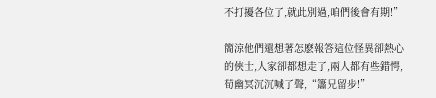不打擾各位了,就此別過,咱們後會有期!”

簡涼他們還想著怎麽報答這位怪異卻熱心的俠士,人家卻都想走了,兩人都有些錯愕,荀幽冥沉沉喊了聲,“簫兄留步!”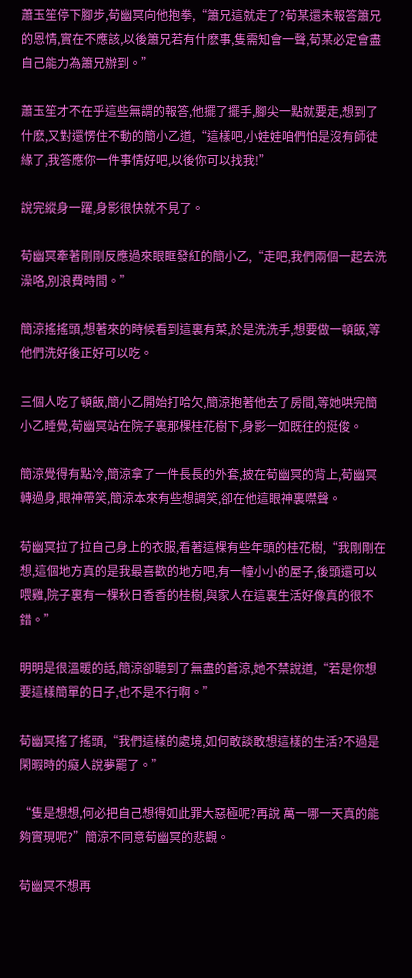蕭玉笙停下腳步,荀幽冥向他抱拳,“簫兄這就走了?荀某還未報答簫兄的恩情,實在不應該,以後簫兄若有什麽事,隻需知會一聲,荀某必定會盡自己能力為簫兄辦到。”

蕭玉笙才不在乎這些無謂的報答,他擺了擺手,腳尖一點就要走,想到了什麽,又對還愣住不動的簡小乙道,“這樣吧,小娃娃咱們怕是沒有師徒緣了,我答應你一件事情好吧,以後你可以找我!”

說完縱身一躍,身影很快就不見了。

荀幽冥牽著剛剛反應過來眼眶發紅的簡小乙,“走吧,我們兩個一起去洗澡咯,別浪費時間。”

簡涼搖搖頭,想著來的時候看到這裏有菜,於是洗洗手,想要做一頓飯,等他們洗好後正好可以吃。

三個人吃了頓飯,簡小乙開始打哈欠,簡涼抱著他去了房間,等她哄完簡小乙睡覺,荀幽冥站在院子裏那棵桂花樹下,身影一如既往的挺俊。

簡涼覺得有點冷,簡涼拿了一件長長的外套,披在荀幽冥的背上,荀幽冥轉過身,眼神帶笑,簡涼本來有些想調笑,卻在他這眼神裏噤聲。

荀幽冥拉了拉自己身上的衣服,看著這棵有些年頭的桂花樹,“我剛剛在想,這個地方真的是我最喜歡的地方吧,有一幢小小的屋子,後頭還可以喂雞,院子裏有一棵秋日香香的桂樹,與家人在這裏生活好像真的很不錯。”

明明是很溫暖的話,簡涼卻聽到了無盡的蒼涼,她不禁說道,“若是你想要這樣簡單的日子,也不是不行啊。”

荀幽冥搖了搖頭,“我們這樣的處境,如何敢談敢想這樣的生活?不過是閑暇時的癡人說夢罷了。”

“隻是想想,何必把自己想得如此罪大惡極呢?再說 萬一哪一天真的能夠實現呢?”簡涼不同意荀幽冥的悲觀。

荀幽冥不想再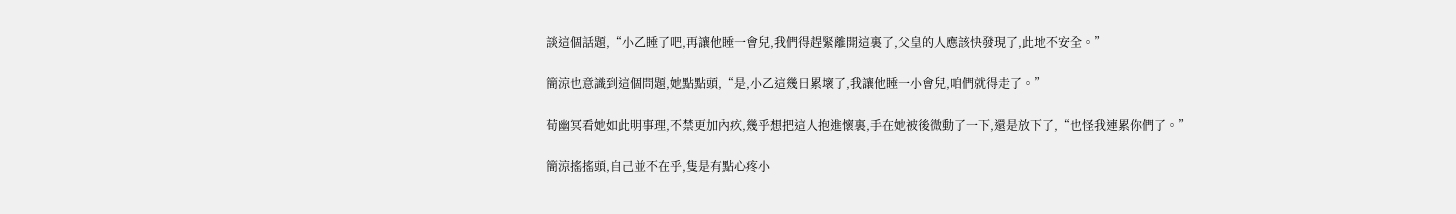談這個話題,“小乙睡了吧,再讓他睡一會兒,我們得趕緊離開這裏了,父皇的人應該快發現了,此地不安全。”

簡涼也意識到這個問題,她點點頭,“是,小乙這幾日累壞了,我讓他睡一小會兒,咱們就得走了。”

荀幽冥看她如此明事理,不禁更加內疚,幾乎想把這人抱進懷裏,手在她被後微動了一下,還是放下了,“也怪我連累你們了。”

簡涼搖搖頭,自己並不在乎,隻是有點心疼小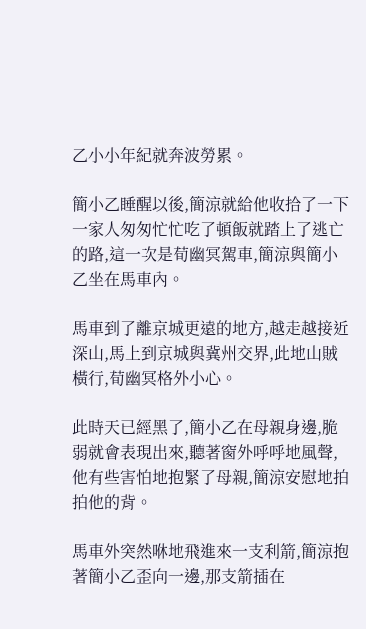乙小小年紀就奔波勞累。

簡小乙睡醒以後,簡涼就給他收拾了一下 一家人匆匆忙忙吃了頓飯就踏上了逃亡的路,這一次是荀幽冥駕車,簡涼與簡小乙坐在馬車內。

馬車到了離京城更遠的地方,越走越接近深山,馬上到京城與冀州交界,此地山賊橫行,荀幽冥格外小心。

此時天已經黑了,簡小乙在母親身邊,脆弱就會表現出來,聽著窗外呼呼地風聲,他有些害怕地抱緊了母親,簡涼安慰地拍拍他的背。

馬車外突然咻地飛進來一支利箭,簡涼抱著簡小乙歪向一邊,那支箭插在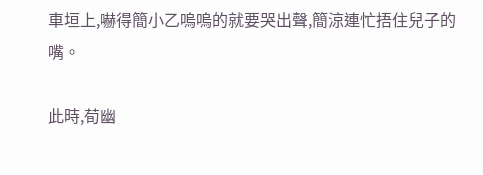車垣上,嚇得簡小乙嗚嗚的就要哭出聲,簡涼連忙捂住兒子的嘴。

此時,荀幽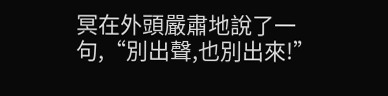冥在外頭嚴肅地說了一句,“別出聲,也別出來!”